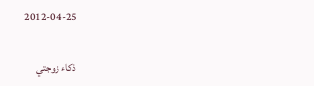2012-04-25

ذكاء زوجتي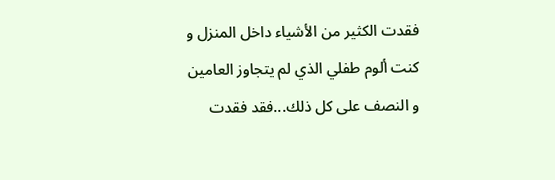فقدت الكثير من الأشياء داخل المنزل و كنت ألوم طفلي الذي لم يتجاوز العامين و النصف على كل ذلك...فقد فقدت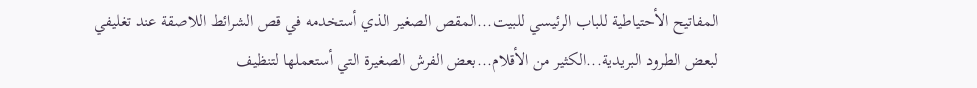المفاتيح الأحتياطية للباب الرئيسي للبيت...المقص الصغير الذي أستخدمه في قص الشرائط اللاصقة عند تغليفي لبعض الطرود البريدية...الكثير من الأقلام...بعض الفرش الصغيرة التي أستعملها لتنظيف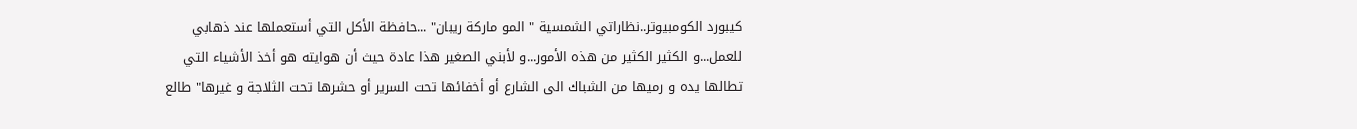كيبورد الكومبيوتر..نظاراتي الشمسية " المو ماركة ريبان" ...حافظة الأكل التي أستعملها عند ذهابي للعمل...و الكثير الكثير من هذه الأمور...و لأبني الصغير هذا عادة حيث أن هوايته هو أخذ الأشياء التي تطالها يده و رميها من الشباك الى الشارع أو أخفائها تحت السرير أو حشرها تحت الثلاجة و غيرها" طالع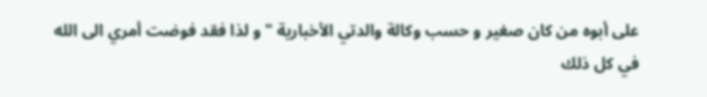على أبوه من كان صغير و حسب وكالة والدتي الأخبارية " و لذا فقد فوضت أمري الى الله في كل ذلك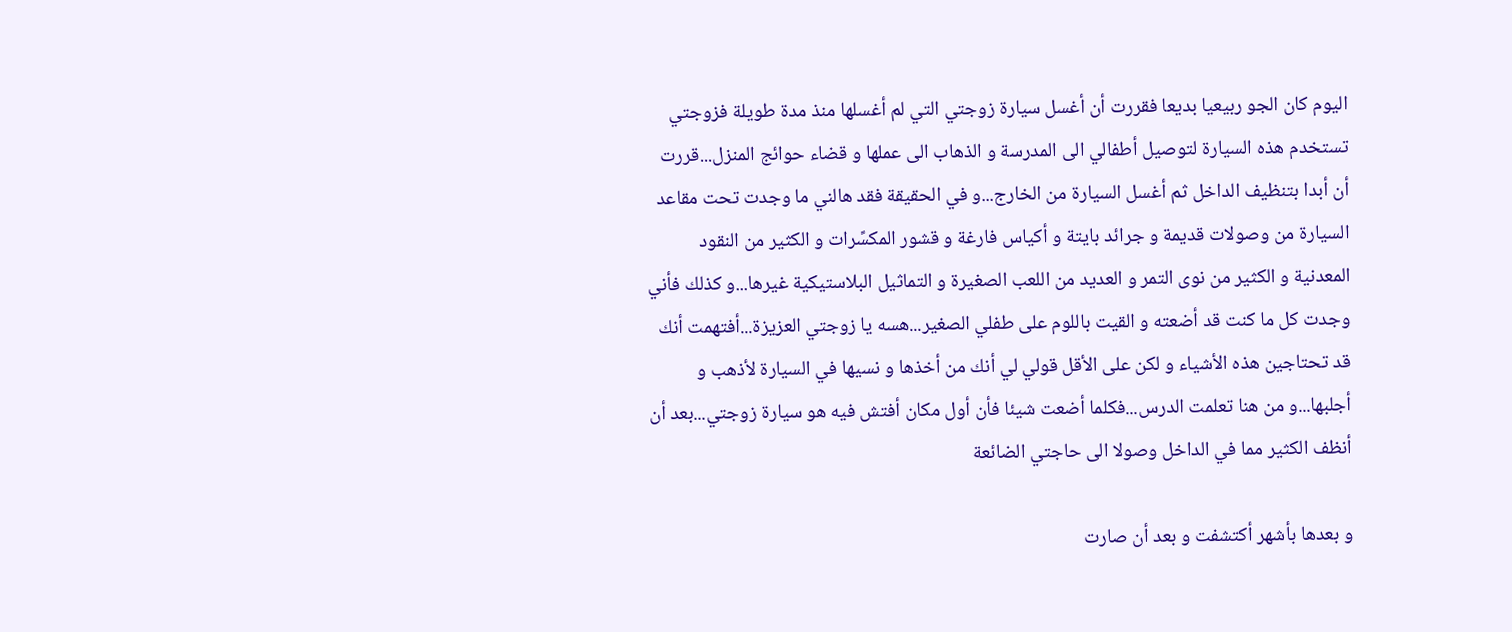اليوم كان الجو ربيعيا بديعا فقررت أن أغسل سيارة زوجتي التي لم أغسلها منذ مدة طويلة فزوجتي تستخدم هذه السيارة لتوصيل أطفالي الى المدرسة و الذهاب الى عملها و قضاء حوائج المنزل...قررت أن أبدا بتنظيف الداخل ثم أغسل السيارة من الخارج...و في الحقيقة فقد هالني ما وجدت تحت مقاعد السيارة من وصولات قديمة و جرائد بايتة و أكياس فارغة و قشور المكسًرات و الكثير من النقود المعدنية و الكثير من نوى التمر و العديد من اللعب الصغيرة و التماثيل البلاستيكية غيرها...و كذلك فأني وجدت كل ما كنت قد أضعته و القيت باللوم على طفلي الصغير...هسه يا زوجتي العزيزة...أفتهمت أنك قد تحتاجين هذه الأشياء و لكن على الأقل قولي لي أنك من أخذها و نسيها في السيارة لأذهب و أجلبها...و من هنا تعلمت الدرس...فكلما أضعت شيئا فأن أول مكان أفتش فيه هو سيارة زوجتي...بعد أن أنظف الكثير مما في الداخل وصولا الى حاجتي الضائعة

و بعدها بأشهر أكتشفت و بعد أن صارت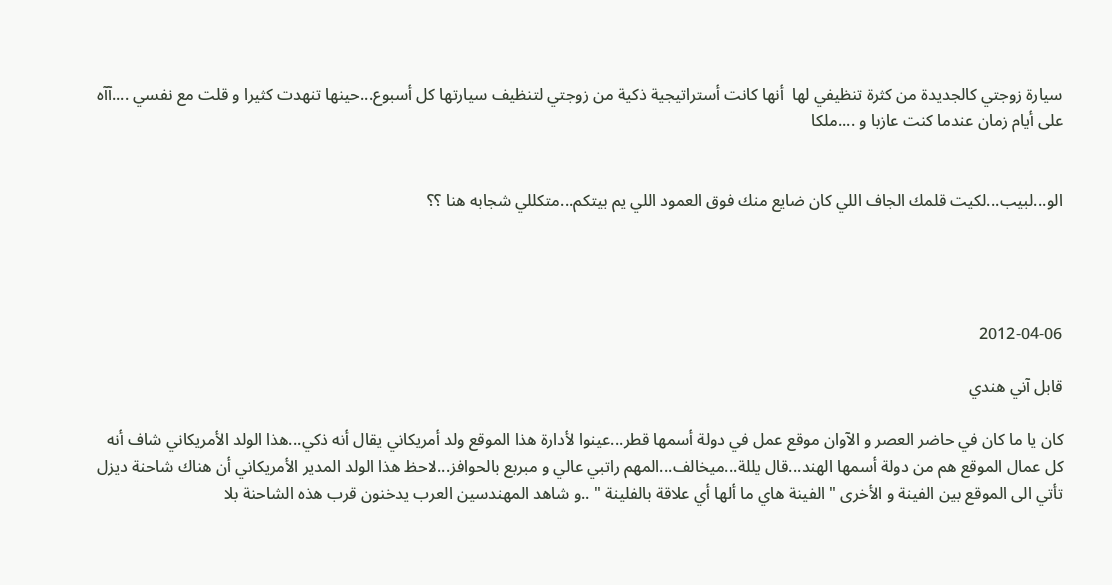سيارة زوجتي كالجديدة من كثرة تنظيفي لها  أنها كانت أستراتيجية ذكية من زوجتي لتنظيف سيارتها كل أسبوع...حينها تنهدت كثيرا و قلت مع نفسي ....آآه على أيام زمان عندما كنت عازبا و ....ملكا


الو...لبيب...لكيت قلمك الجاف اللي كان ضايع منك فوق العمود اللي يم بيتكم...متكللي شجابه هنا ؟؟




2012-04-06

قابل آني هندي

كان يا ما كان في حاضر العصر و الآوان موقع عمل في دولة أسمها قطر...عينوا لأدارة هذا الموقع ولد أمريكاني يقال أنه ذكي...هذا الولد الأمريكاني شاف أنه كل عمال الموقع هم من دولة أسمها الهند...قال يللة...ميخالف...المهم راتبي عالي و مبربع بالحوافز...لاحظ هذا الولد المدير الأمريكاني أن هناك شاحنة ديزل تأتي الى الموقع بين الفينة و الأخرى " الفينة هاي ما ألها أي علاقة بالفلينة " ..و شاهد المهندسين العرب يدخنون قرب هذه الشاحنة بلا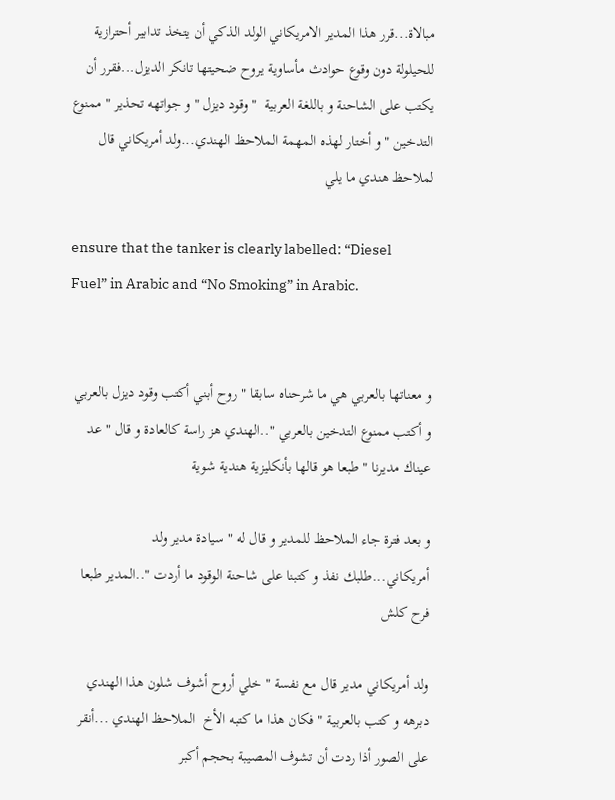مبالاة...قرر هذا المدير الامريكاني الولد الذكي أن يتخذ تدابير أحترازية للحيلولة دون وقوع حوادث مأساوية يروح ضحيتها تانكر الديزل...فقرر أن يكتب على الشاحنة و باللغة العربية  " وقود ديزل " و جواتهه تحذير " ممنوع التدخين " و أختار لهذه المهمة الملاحظ الهندي...ولد أمريكاني قال لملاحظ هندي ما يلي

ensure that the tanker is clearly labelled: “Diesel Fuel” in Arabic and “No Smoking” in Arabic.


و معناتها بالعربي هي ما شرحناه سابقا " روح أبني أكتب وقود ديزل بالعربي و أكتب ممنوع التدخين بالعربي "..الهندي هز راسة كالعادة و قال " عد عيناك مديرنا " طبعا هو قالها بأنكليزية هندية شوية

و بعد فترة جاء الملاحظ للمدير و قال له " سيادة مدير ولد أمريكاني...طلبك نفذ و كتبنا على شاحنة الوقود ما أردت "..المدير طبعا فرح كلش

ولد أمريكاني مدير قال مع نفسة " خلي أروح أشوف شلون هذا الهندي دبرهه و كتب بالعربية " فكان هذا ما كتبه الأخ  الملاحظ الهندي ...أنقر على الصور أذا ردت أن تشوف المصيبة بحجم أكبر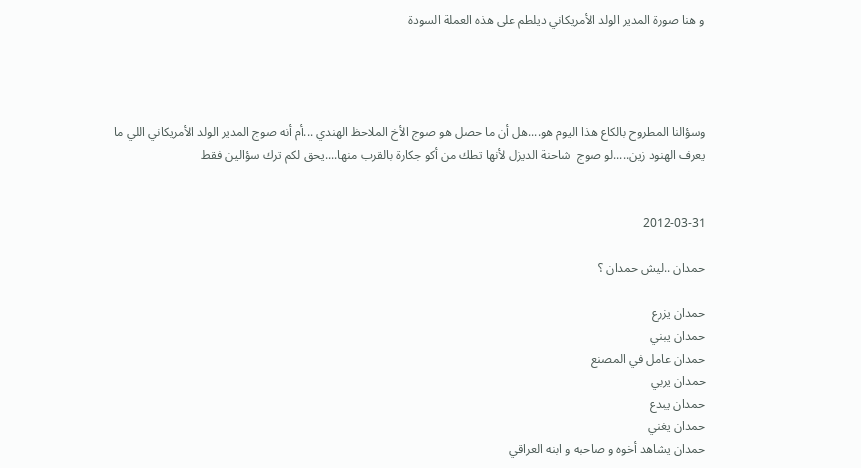و هنا صورة المدير الولد الأمريكاني ديلطم على هذه العملة السودة




وسؤالنا المطروح بالكاع هذا اليوم هو....هل أن ما حصل هو صوج الأخ الملاحظ الهندي ...أم أنه صوج المدير الولد الأمريكاني اللي ما يعرف الهنود زين.....لو صوج  شاحنة الديزل لأنها تطك من أكو جكارة بالقرب منها....يحق لكم ترك سؤالين فقط


2012-03-31

حمدان ..ليش حمدان ؟

حمدان يزرع
حمدان يبني
حمدان عامل في المصنع
حمدان يربي
حمدان يبدع
حمدان يغني
حمدان يشاهد أخوه و صاحبه و ابنه العراقي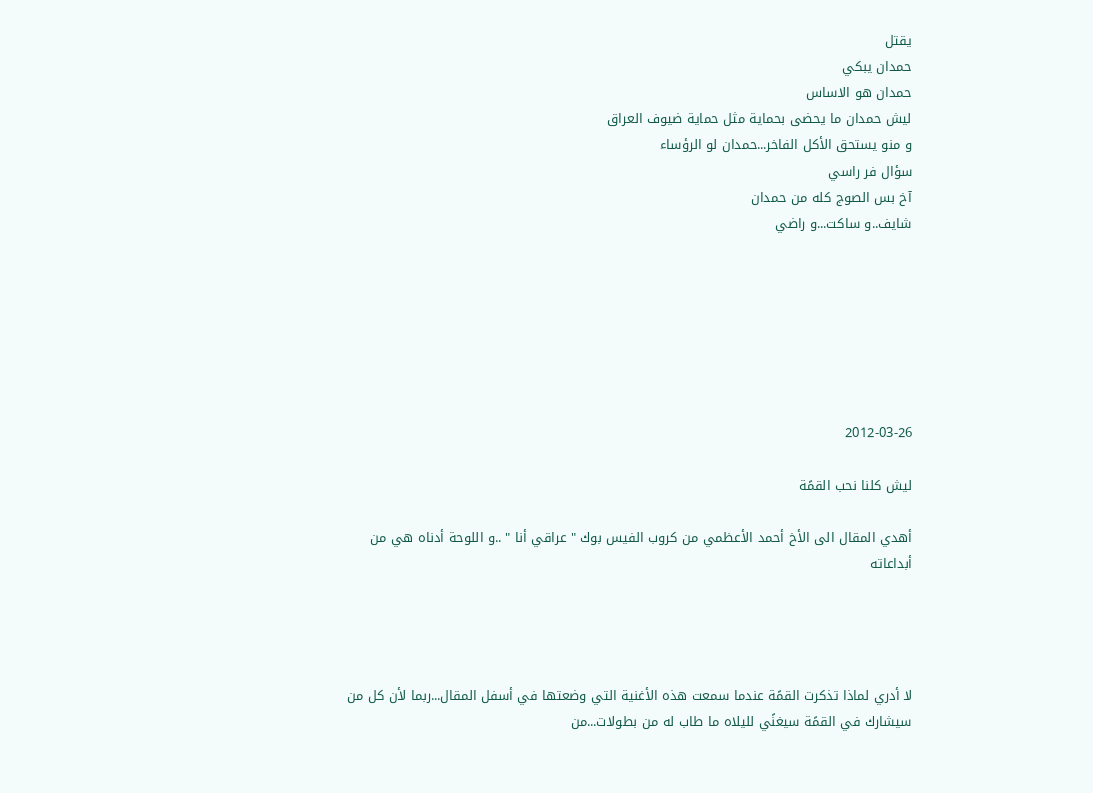يقتل
حمدان يبكي
حمدان هو الاساس
ليش حمدان ما يحضى بحماية مثل حماية ضيوف العراق
و منو يستحق الأكل الفاخر...حمدان لو الرؤساء
سؤال فر راسي
آخ بس الصوج كله من حمدان
شايف..و ساكت...و راضي







2012-03-26

ليش كلنا نحب القمًة

أهدي المقال الى الأخ أحمد الأعظمي من كروب الفيس بوك " عراقي أنا " ..و اللوحة أدناه هي من أبداعاته




لا أدري لماذا تذكرت القمًة عندما سمعت هذه الأغنية التي وضعتها في أسفل المقال...ربما لأن كل من سيشارك في القمًة سيغنًي لليلاه ما طاب له من بطولات...من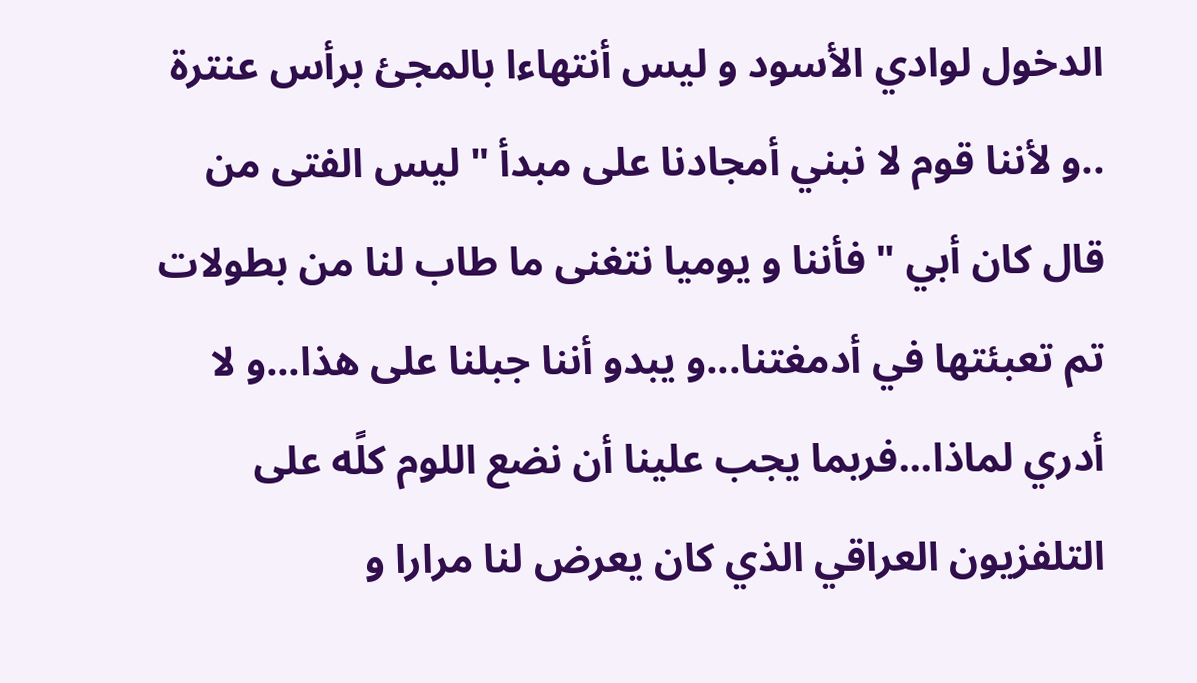الدخول لوادي الأسود و ليس أنتهاءا بالمجئ برأس عنترة ..و لأننا قوم لا نبني أمجادنا على مبدأ " ليس الفتى من قال كان أبي " فأننا و يوميا نتغنى ما طاب لنا من بطولات تم تعبئتها في أدمغتنا...و يبدو أننا جبلنا على هذا...و لا أدري لماذا...فربما يجب علينا أن نضع اللوم كلًه على التلفزيون العراقي الذي كان يعرض لنا مرارا و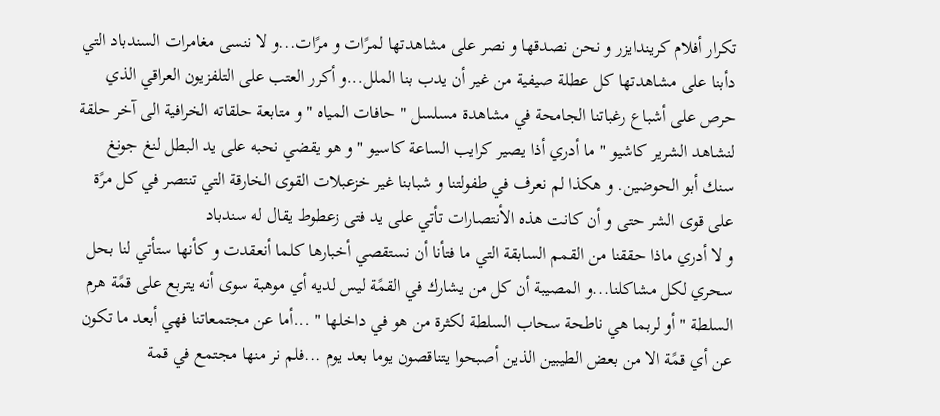تكرار أفلام كريندايزر و نحن نصدقها و نصر على مشاهدتها لمرًات و مرًات...و لا ننسى مغامرات السندباد التي دأبنا على مشاهدتها كل عطلة صيفية من غير أن يدب بنا الملل...و أكرر العتب على التلفزيون العراقي الذي حرص على أشباع رغباتنا الجامحة في مشاهدة مسلسل " حافات المياه " و متابعة حلقاته الخرافية الى آخر حلقة لنشاهد الشرير كاشيو " ما أدري أذا يصير كرايب الساعة كاسيو " و هو يقضي نحبه على يد البطل لنغ جونغ سنك أبو الحوضين. و هكذا لم نعرف في طفولتنا و شبابنا غير خزعبلات القوى الخارقة التي تنتصر في كل مرًة على قوى الشر حتى و أن كانت هذه الأنتصارات تأتي على يد فتى زعطوط يقال له سندباد
و لا أدري ماذا حققنا من القمم السابقة التي ما فتأنا أن نستقصي أخبارها كلما أنعقدت و كأنها ستأتي لنا بحل سحري لكل مشاكلنا...و المصيبة أن كل من يشارك في القمًة ليس لديه أي موهبة سوى أنه يتربع على قمًة هرم السلطة " أو لربما هي ناطحة سحاب السلطة لكثرة من هو في داخلها " ...أما عن مجتمعاتنا فهي أبعد ما تكون عن أي قمًة الا من بعض الطيبين الذين أصبحوا يتناقصون يوما بعد يوم ...فلم نر منها مجتمع في قمة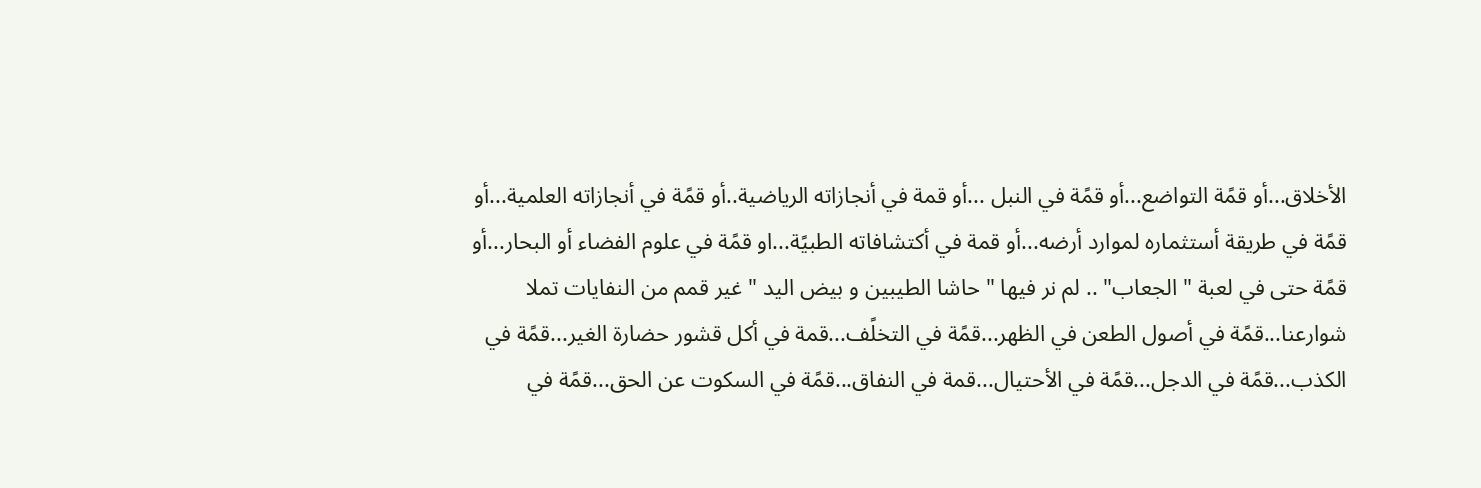الأخلاق...أو قمًة التواضع...أو قمًة في النبل ...أو قمة في أنجازاته الرياضية..أو قمًة في أنجازاته العلمية...أو قمًة في طريقة أستثماره لموارد أرضه...أو قمة في أكتشافاته الطبيًة...او قمًة في علوم الفضاء أو البحار...أو قمًة حتى في لعبة " الجعاب" .. لم نر فيها " حاشا الطيبين و بيض اليد " غير قمم من النفايات تملا شوارعنا...قمًة في أصول الطعن في الظهر...قمًة في التخلًف...قمة في أكل قشور حضارة الغير...قمًة في الكذب...قمًة في الدجل...قمًة في الأحتيال...قمة في النفاق...قمًة في السكوت عن الحق...قمًة في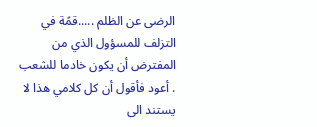الرضى عن الظلم .....قمًة في التزلف للمسؤول الذي من المفترض أن يكون خادما للشعب . أعود فأقول أن كل كلامي هذا لا يستند الى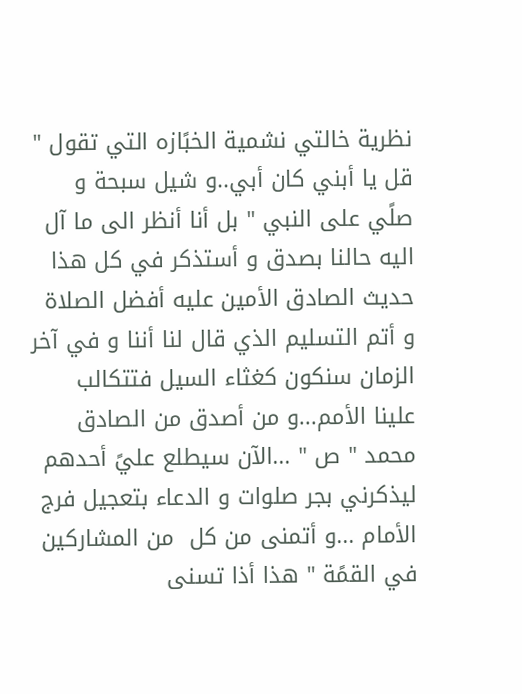نظرية خالتي نشمية الخبًازه التي تقول " قل يا أبني كان أبي..و شيل سبحة و صلًي على النبي " بل أنا أنظر الى ما آل اليه حالنا بصدق و أستذكر في كل هذا حديث الصادق الأمين عليه أفضل الصلاة و أتم التسليم الذي قال لنا أننا و في آخر الزمان سنكون كغثاء السيل فتتكالب علينا الأمم...و من أصدق من الصادق محمد " ص " ...الآن سيطلع عليً أحدهم ليذكرني بجر صلوات و الدعاء بتعجيل فرج الأمام ...و أتمنى من كل  من المشاركين في القمًة " هذا أذا تسنى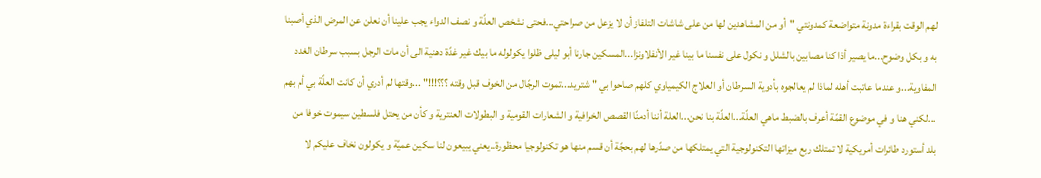لهم الوقت بقراءة مدونة متواضعة كمدونتي "  أو من المشاهدين لها من على شاشات التلفاز أن لا يزعل من صراحتي...فحتى نشخص العلًة و نصف الدواء يجب علينا أن نعلن عن المرض الذي أصبنا به و بكل وضوح...ما يصير أذا كنا مصابين بالشلل و نكول على نفسنا ما بينا غير الأنفلاونزا...المسكين جارنا أبو ليلى ظلوا يكولوله ما بيك غير غدًة دهنية الى أن مات الرجل بسبب سرطان الغدد المفاوية...و عندما عاتبت أهله لماذا لم يعالجوه بأدوية السرطان أو العلاج الكيمياوي كلهم صاحوا بي " شتريد...تموت الرجًال من الخوف قبل وقته ؟؟؟!!!" ...وقتها لم أدري أن كانت العلًة بي أم بهم ...لكني هنا و في موضوع القمًة أعرف بالضبط ماهي العلًة...العلًة بنا نحن...العلة أننا أدمنًا القصص الخرافية و الشعارات القومية و البطولات العنترية و كأن من يحتل فلسطين سيموت خوفا من بلد أستورد طائرات أمريكية لا تمتلك ربع ميزاتها التكنولوجية التي يمتلكها من صدًرها لهم بحجًة أن قسم منها هو تكنولوجيا محظورة..يعني يبيعون لنا سكين عميًة و يكولون نخاف عليكم لا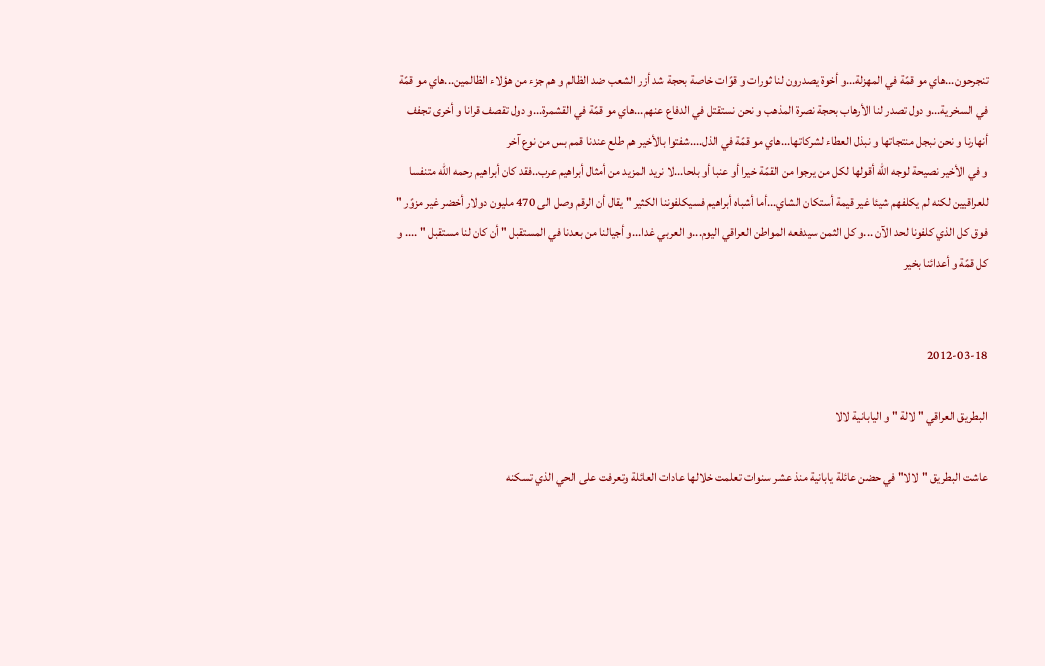تنجرحون...هاي مو قمًة في المهزلة...و أخوة يصدرون لنا ثورات و قوًات خاصة بحجة شد أزر الشعب ضد الظالم و هم جزء من هؤلاء الظالمين...هاي مو قمًة في السخرية...و دول تصدر لنا الأرهاب بحجة نصرة المذهب و نحن نستقتل في الدفاع عنهم...هاي مو قمًة في القشمرة...و دول تقصف قرانا و أخرى تجفف أنهارنا و نحن نبجل منتجاتها و نبذل العطاء لشركاتها...هاي مو قمًة في الذل....شفتوا بالأخير هم طلع عندنا قمم بس من نوع آخر
و في الأخير نصيحة لوجه الله أقولها لكل من يرجوا من القمًة خيرا أو عنبا أو بلحا...لا نريد المزيد من أمثال أبراهيم عرب..فقد كان أبراهيم رحمه الله متنفسا للعراقيين لكنه لم يكلفهم شيئا غير قيمة أستكان الشاي...أما أشباه أبراهيم فسيكلفوننا الكثير " يقال أن الرقم وصل الى 470 مليون دولار أخضر غير مزوًر " فوق كل الذي كلفونا لحد الآن ...و كل الثمن سيدفعه المواطن العراقي اليوم...و العربي غدا...و أجيالنا من بعدنا في المستقبل " أن كان لنا مستقبل " .... و كل قمًة و أعدائنا بخير


2012-03-18

البطريق العراقي " لالة " و اليابانية لالا

عاشت البطريق "لالا" في حضن عائلة يابانية منذ عشر سنوات تعلمت خلالها عادات العائلة وتعرفت على الحي الذي تسكنه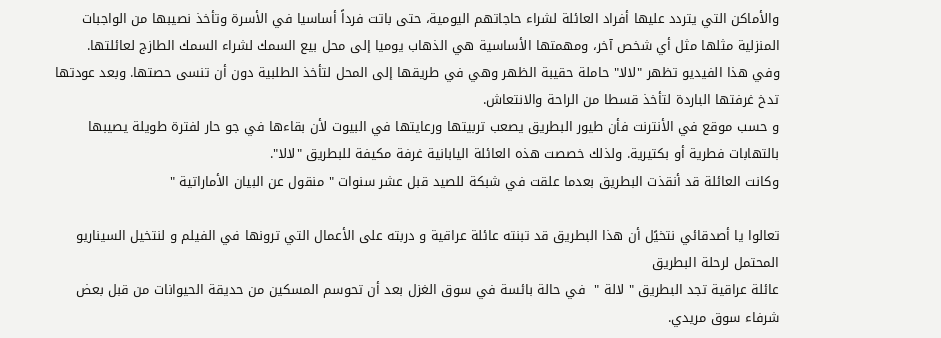والأماكن التي يتردد عليها أفراد العائلة لشراء حاجاتهم اليومية، حتى باتت فرداً أساسيا في الأسرة وتأخذ نصيبها من الواجبات المنزلية مثلها مثل أي شخص آخر، ومهمتها الأساسية هي الذهاب يوميا إلى محل بيع السمك لشراء السمك الطازج لعائلتها.
وفي هذا الفيديو تظهر "لالا" حاملة حقيبة الظهر وهي في طريقها إلى المحل لتأخذ الطلبية دون أن تنسى حصتها. وبعد عودتها تدخ غرفتها الباردة لتأخذ قسطا من الراحة والانتعاش.
و حسب موقع في الأنترنت فأن طيور البطريق يصعب تربيتها ورعايتها في البيوت لأن بقاءها في جو حار لفترة طويلة يصيبها بالتهابات فطرية أو بكتيرية. ولذلك خصصت هذه العائلة اليابانية غرفة مكيفة للبطريق "لالا".
وكانت العائلة قد أنقذت البطريق بعدما علقت في شبكة للصيد قبل عشر سنوات " منقول عن البيان الأماراتية "

تعالوا يا أصدقائي نتخيًل أن هذا البطريق قد تبنته عائلة عراقية و دربته على الأعمال التي ترونها في الفيلم و لنتخيل السيناريو المحتمل لرحلة البطريق
عائلة عراقية تجد البطريق " لالة "  في حالة بائسة في سوق الغزل بعد أن تحوسم المسكين من حديقة الحيوانات من قبل بعض شرفاء سوق مريدي.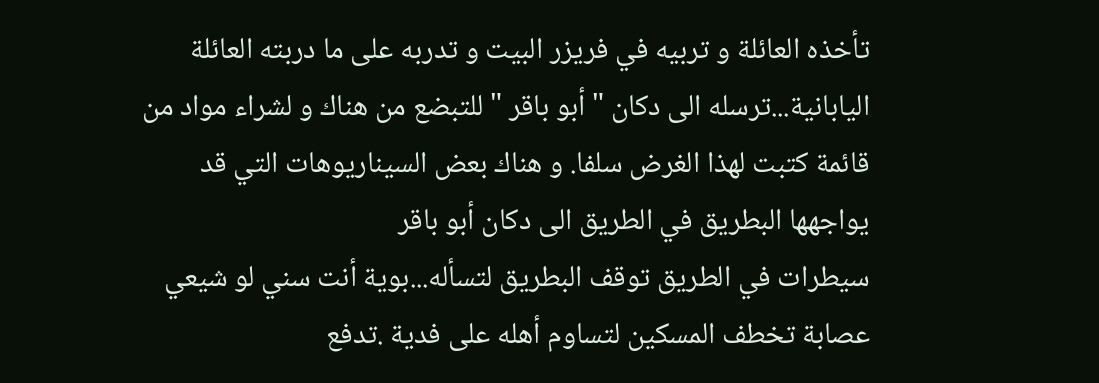تأخذه العائلة و تربيه في فريزر البيت و تدربه على ما دربته العائلة اليابانية...ترسله الى دكان " أبو باقر " للتبضع من هناك و لشراء مواد من قائمة كتبت لهذا الغرض سلفا. و هناك بعض السيناريوهات التي قد يواجهها البطريق في الطريق الى دكان أبو باقر
سيطرات في الطريق توقف البطريق لتسأله...بوية أنت سني لو شيعي
عصابة تخطف المسكين لتساوم أهله على فدية .تدفع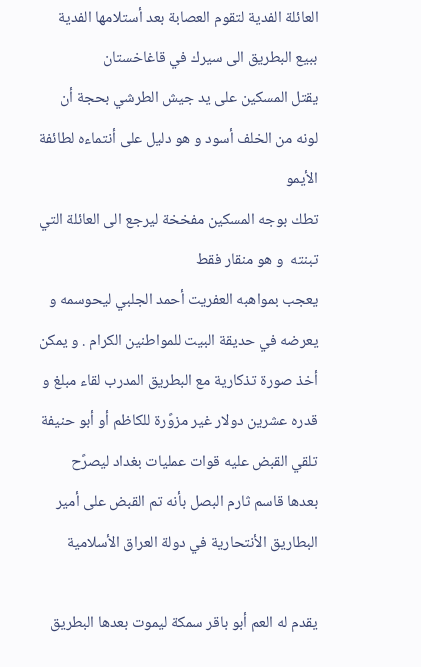العائلة الفدية لتقوم العصابة بعد أستلامها الفدية ببيع البطريق الى سيرك في قاغاخستان
يقتل المسكين على يد جيش الطرشي بحجة أن لونه من الخلف أسود و هو دليل على أنتماءه لطائفة الأيمو
تطك بوجه المسكين مفخخة ليرجع الى العائلة التي تبنته  و هو منقار فقط
يعجب بمواهبه العفريت أحمد الجلبي ليحوسمه و يعرضه في حديقة البيت للمواطنين الكرام . و يمكن أخذ صورة تذكارية مع البطريق المدرب لقاء مبلغ و قدره عشرين دولار غير مزوًرة للكاظم أو أبو حنيفة
تلقي القبض عليه قوات عمليات بغداد ليصرًح بعدها قاسم ثارم البصل بأنه تم القبض على أمير البطاريق الأنتحارية في دولة العراق الأسلامية

يقدم له العم أبو باقر سمكة ليموت بعدها البطريق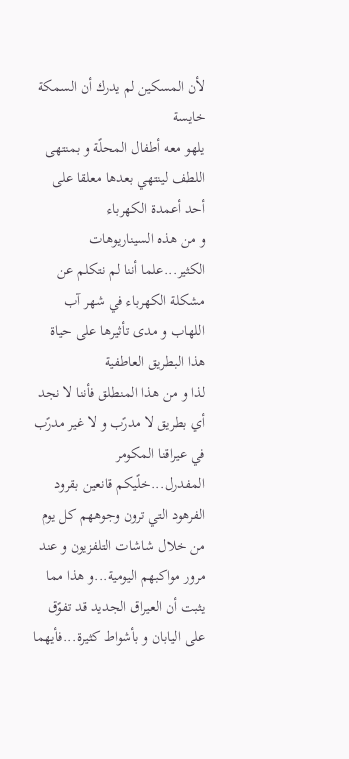لأن المسكين لم يدرك أن السمكة خايسة
يلهو معه أطفال المحلًة و بمنتهى اللطف لينتهي بعدها معلقا على أحد أعمدة الكهرباء
و من هذه السيناريوهات الكثير...علما أننا لم نتكلم عن مشكلة الكهرباء في شهر آب اللهاب و مدى تأثيرها على حياة هذا البطريق العاطفية
لذا و من هذا المنطلق فأننا لا نجد أي بطريق لا مدرًب و لا غير مدرًب في عيراقنا المكومر المفدرل...خلًيكم قانعين بقرود الفرهود التي ترون وجوههم كل يوم من خلال شاشات التلفزيون و عند مرور مواكبهم اليومية...و هذا مما يثبت أن العيراق الجديد قد تفوًق على اليابان و بأشواط كثيرة...فأيهما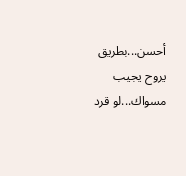أحسن...بطريق يروح يجيب مسواك...لو قرد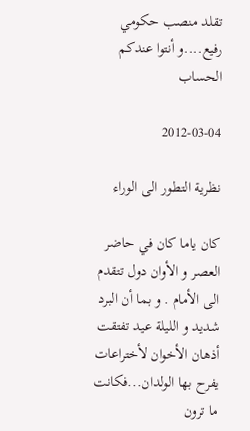تقلد منصب حكومي رفيع....و أنتوا عندكم الحساب

2012-03-04

نظرية التطور الى الوراء

كان ياما كان في حاضر العصر و الأوان دول تتقدم الى الأمام . و بما أن البرد شديد و الليلة عيد تفتقت أذهان الأخوان لأختراعات يفرح بها الولدان...فكانت ما ترون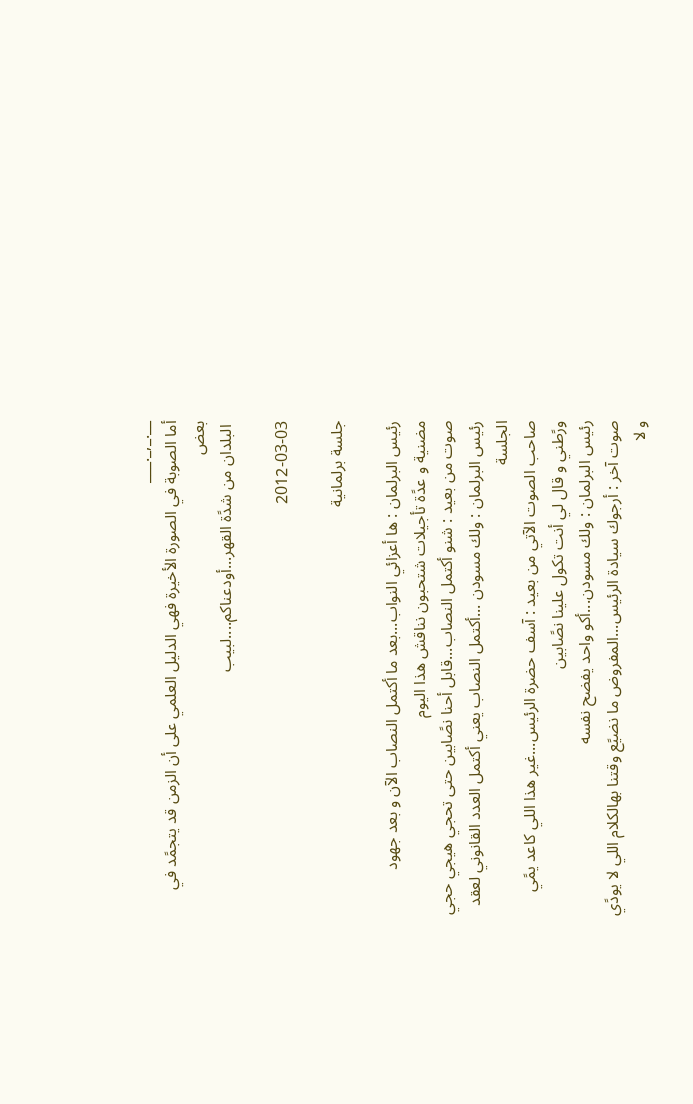__._,_.___
أما الصوبة في الصورة الأخيرة فهي الدليل العلمي على أن الزمن قد يتجمًد في بعض
 البلدان من شدًة القهر...أودعناكم....لبيب

2012-03-03

جلسة برلمانية

رئيس البرلمان : ها أعزائي النواب...بعد ما أكتمل النصاب الآن و بعد جهود مضنية و عدًة تأجيلات شتحبون نناقش هذا اليوم
صوت من بعيد : شنو أكتمل النصاب...قابل أحنا نصًابين حتى تحجي هيجي حجي
رئيس البرلمان : ولك مسودن ...أكتمل النصاب يعني أكتمل العدد القانوني لعقد الجلسة
صاحب الصوت الآتي من بعيد : آسف حضرة الرئيس...غير هذا اللي كاعد يمًي ورًطني و قال لي أنت تكول علينا نصًابين
رئيس البرلمان : ولك مسودن...أكو واحد يفضح نفسه
صوت آخر : أرجوك سيادة الرئيس...المفروض ما نضيًع وقتنا بهالكلام اللي لا يودًي و لا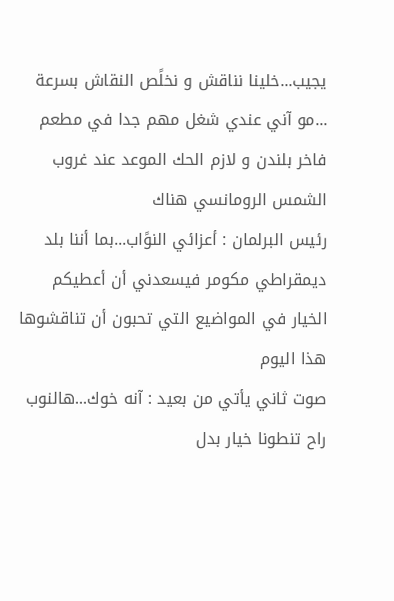يجيب...خلينا نناقش و نخلًص النقاش بسرعة ...مو آني عندي شغل مهم جدا في مطعم فاخر بلندن و لازم الحك الموعد عند غروب الشمس الرومانسي هناك
رئيس البرلمان : أعزائي النوًاب...بما أننا بلد ديمقراطي مكومر فيسعدني أن أعطيكم الخيار في المواضيع التي تحبون أن تناقشوها هذا اليوم
صوت ثاني يأتي من بعيد : آنه خوك...هالنوب راح تنطونا خيار بدل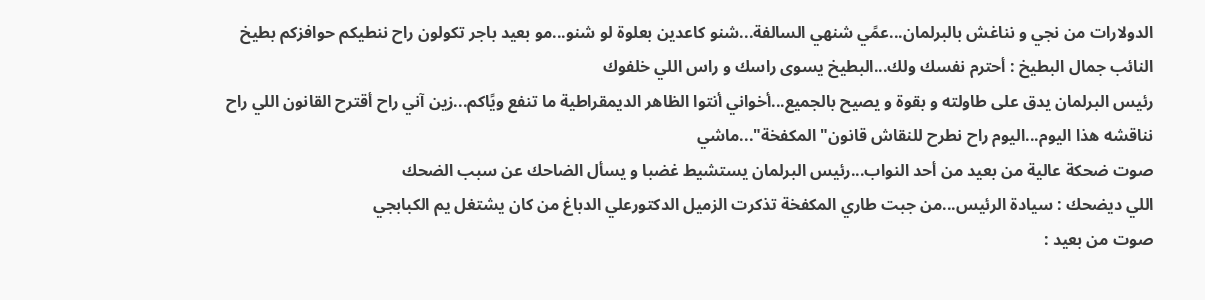الدولارات من نجي و نناغش بالبرلمان...عمًي شنهي السالفة...شنو كاعدين بعلوة لو شنو...مو بعيد باجر تكولون راح ننطيكم حوافزكم بطيخ
النائب جمال البطيخ : أحترم نفسك ولك...البطيخ يسوى راسك و راس اللي خلفوك
رئيس البرلمان يدق على طاولته و بقوة و يصيح بالجميع...أخواني أنتوا الظاهر الديمقراطية ما تنفع ويًاكم...زين آني راح أقترح القانون اللي راح نناقشه هذا اليوم...اليوم راح نطرح للنقاش قانون" المكفخة"...ماشي
صوت ضحكة عالية من بعيد من أحد النواب...رئيس البرلمان يستشيط غضبا و يسأل الضاحك عن سبب الضحك
اللي ديضحك : سيادة الرئيس...من جبت طاري المكفخة تذكرت الزميل الدكتورعلي الدباغ من كان يشتغل يم الكبابجي
صوت من بعيد :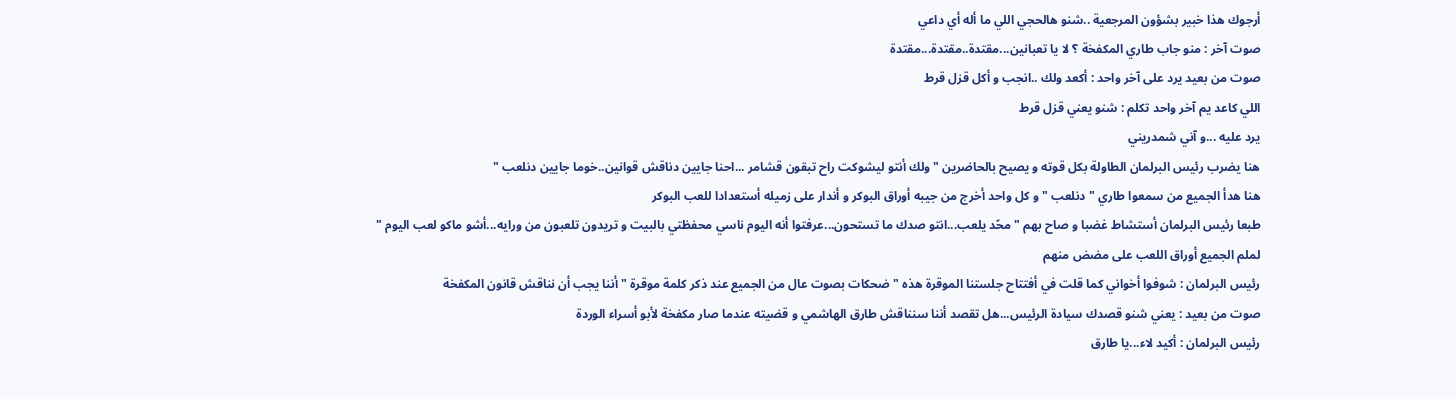أرجوك هذا خبير بشؤون المرجعية ..شنو هالحجي اللي ما أله أي داعي
صوت آخر : منو جاب طاري المكفخة ؟ لا يا تعبانين...مقتدة..مقتدة...مقتدة
صوت من بعيد يرد على آخر واحد : أكعد ولك ..انجب و أكل قزل قرط
اللي كاعد يم آخر واحد تكلم : شنو يعني قزل قرط
يرد عليه ...و آني شمدريني
هنا يضرب رئيس البرلمان الطاولة بكل قوته و يصيح بالحاضرين " ولك أنتو ليشوكت راح تبقون قشامر ...احنا جايين دناقش قوانين..خوما جايين دنلعب "
هنا هدأ الجميع من سمعوا طاري " دنلعب " و كل واحد أخرج من جيبه أوراق البوكر و أندار على زميله أستعدادا للعب البوكر
طبعا رئيس البرلمان أستشاط غضبا و صاح بهم " محًد يلعب...انتو صدك ما تستحون...عرفتوا أنه اليوم ناسي محفظتي بالبيت و تريدون تلعبون من ورايه...أشو ماكو لعب اليوم "
لملم الجميع أوراق اللعب على مضض منهم
رئيس البرلمان : شوفوا أخواني كما قلت في أفتتاح جلستنا الموقرة هذه " ضحكات بصوت عال من الجميع عند ذكر كلمة موقرة " أننا يجب أن نناقش قانون المكفخة
صوت من بعيد : يعني شنو قصدك سيادة الرئيس...هل تقصد أننا سنناقش طارق الهاشمي و قضيته عندما صار مكفخة لأبو أسراء الوردة
رئيس البرلمان : أكيد لاء...يا طارق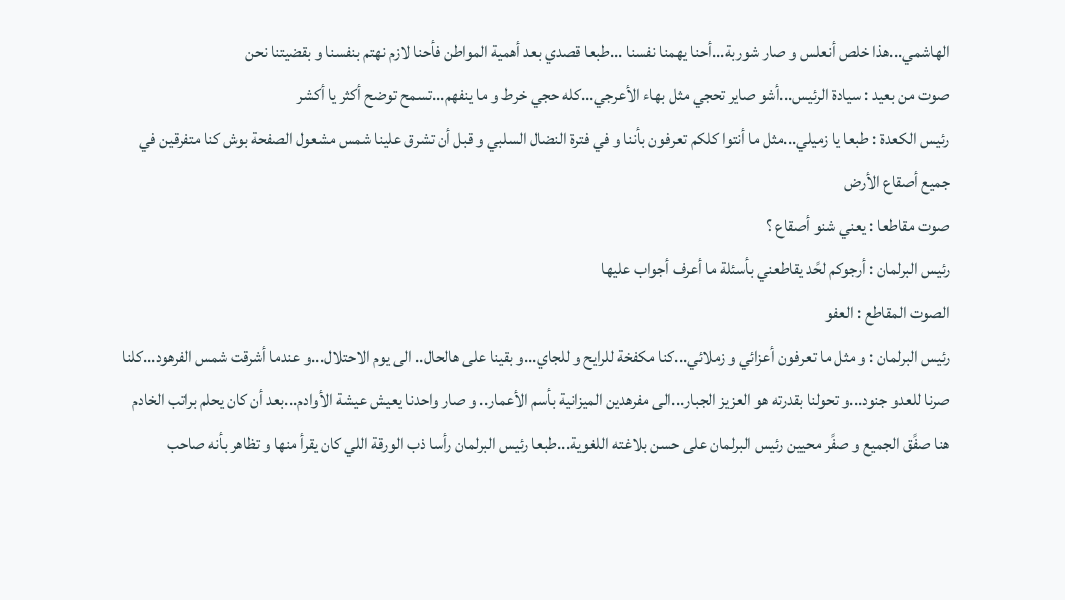الهاشمي...هذا خلص أنعلس و صار شوربة...أحنا يهمنا نفسنا ...طبعا قصدي بعد أهمية المواطن فأحنا لازم نهتم بنفسنا و بقضيتنا نحن
صوت من بعيد : سيادة الرئيس...أشو صاير تحجي مثل بهاء الأعرجي...كله حجي خرط و ما ينفهم...تسمح توضح أكثر يا أكشر
رئيس الكعدة : طبعا يا زميلي...مثل ما أنتوا كلكم تعرفون بأننا و في فترة النضال السلبي و قبل أن تشرق علينا شمس مشعول الصفحة بوش كنا متفرقين في جميع أصقاع الأرض
صوت مقاطعا : يعني شنو أصقاع ؟
رئيس البرلمان : أرجوكم لحًد يقاطعني بأسئلة ما أعرف أجواب عليها
الصوت المقاطع : العفو
رئيس البرلمان : و مثل ما تعرفون أعزائي و زملائي...كنا مكفخة للرايح و للجاي...و بقينا على هالحال.. الى يوم الاحتلال...و عندما أشرقت شمس الفرهود...كلنا صرنا للعدو جنود...و تحولنا بقدرته هو العزيز الجبار...الى مفرهدين الميزانية بأسم الأعمار.. و صار واحدنا يعيش عيشة الأوادم...بعد أن كان يحلم براتب الخادم
هنا صفًق الجميع و صفًر محيين رئيس البرلمان على حسن بلاغته اللغوية...طبعا رئيس البرلمان رأسا ذب الورقة اللي كان يقرأ منها و تظاهر بأنه صاحب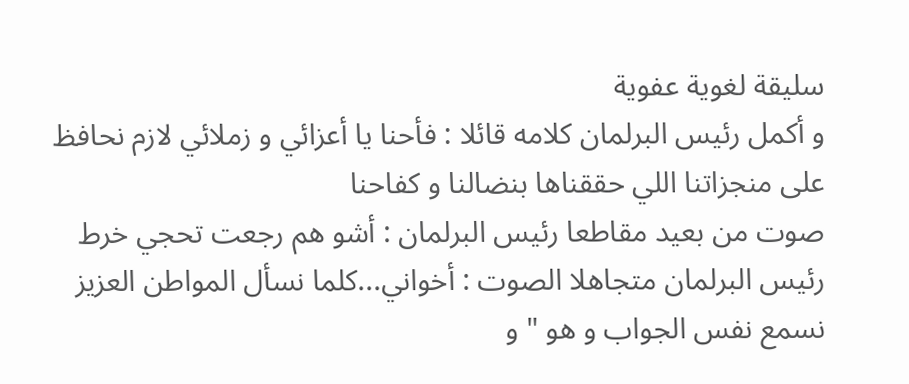سليقة لغوية عفوية
و أكمل رئيس البرلمان كلامه قائلا : فأحنا يا أعزائي و زملائي لازم نحافظ على منجزاتنا اللي حققناها بنضالنا و كفاحنا
صوت من بعيد مقاطعا رئيس البرلمان : أشو هم رجعت تحجي خرط
رئيس البرلمان متجاهلا الصوت : أخواني...كلما نسأل المواطن العزيز نسمع نفس الجواب و هو " و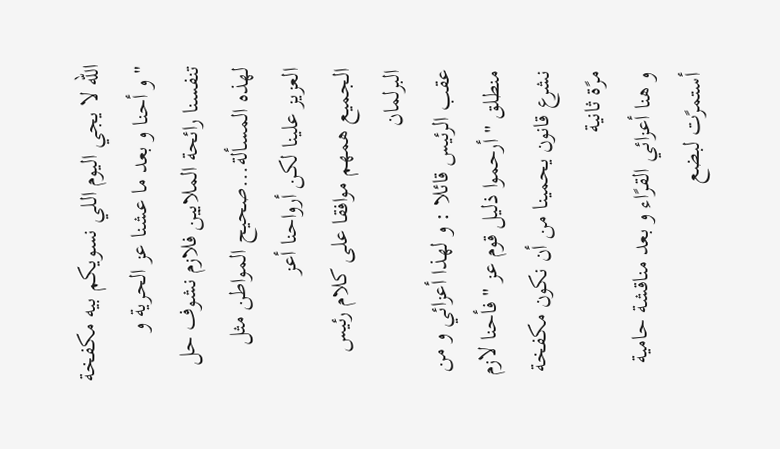الله لا يجي اليوم اللي نسويكم بيه مكفخة " و أحنا و بعد ما عشنا عز الحرية و تنفسنا رائحة الملايين فلازم نشوف حل لهذه المسألة...صحيح المواطن مثل العزيز علينا لكن أرواحنا أعز
الجميع همهم موافقا على كلام رئيس البرلمان
عقب الرئيس قائلا : و لهذا أعزائي و من منطلق " أرحموا ذليل قوم عز " فأحنا لازم نشرع قانون يحمينا من أن نكون مكفخة مرًة ثانية
و هنا أعزائي القرًاء و بعد مناقشة حامية أستمرًت لبضع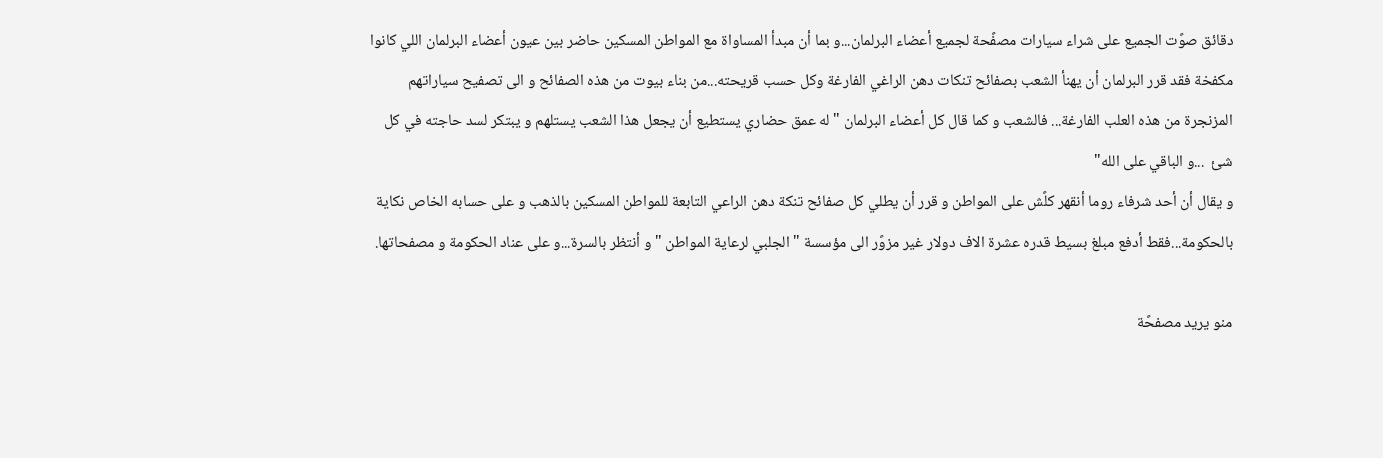دقائق صوًت الجميع على شراء سيارات مصفًحة لجميع أعضاء البرلمان...و بما أن مبدأ المساواة مع المواطن المسكين حاضر بين عيون أعضاء البرلمان اللي كانوا مكفخة فقد قرر البرلمان أن يهنأ الشعب بصفائح تنكات دهن الراغي الفارغة وكل حسب قريحته...من بناء بيوت من هذه الصفائح و الى تصفيح سياراتهم المزنجرة من هذه العلب الفارغة... فالشعب و كما قال كل أعضاء البرلمان " له عمق حضاري يستطيع أن يجعل هذا الشعب يستلهم و يبتكر لسد حاجته في كل شئ  ...و الباقي على الله"
و يقال أن أحد شرفاء روما أنقهر كلًش على المواطن و قرر أن يطلي كل صفائح تنكة دهن الراعي التابعة للمواطن المسكين بالذهب و على حسابه الخاص نكاية بالحكومة...فقط أدفع مبلغ بسيط قدره عشرة الاف دولار غير مزوًر الى مؤسسة " الجلبي لرعاية المواطن " و أنتظر بالسرة...و على عناد الحكومة و مصفحاتها.

منو يريد مصفحًة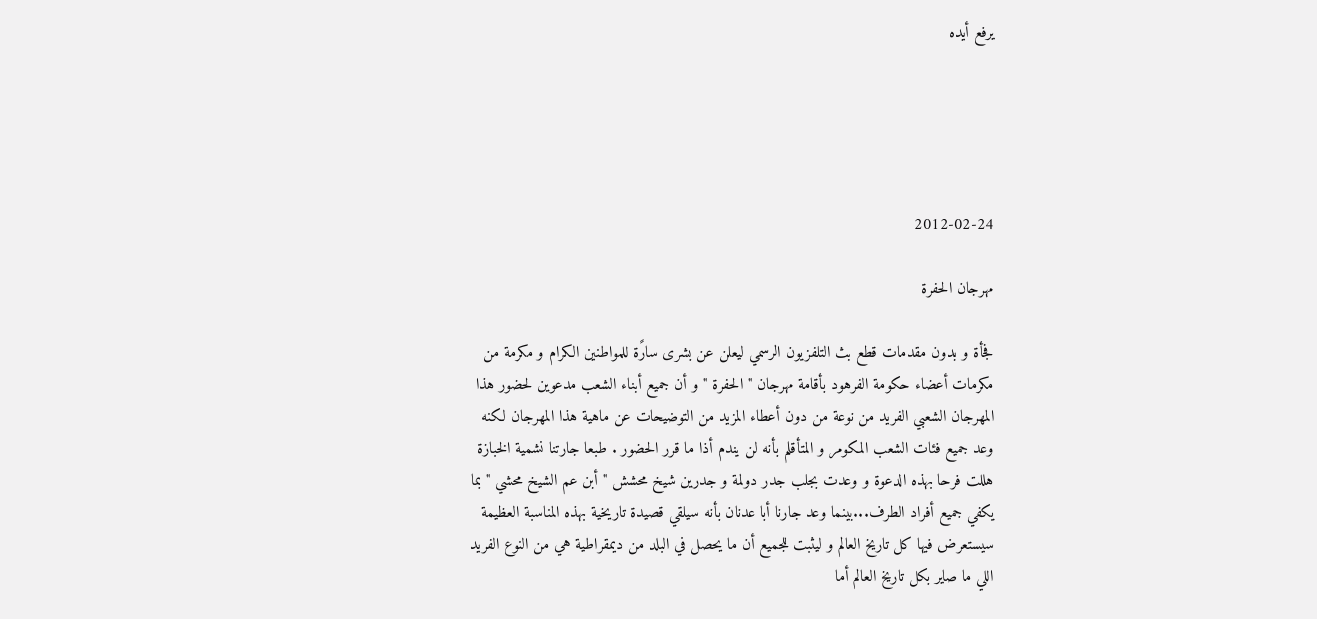يرفع أيده





2012-02-24

مهرجان الحفرة

فجأة و بدون مقدمات قطع بث التلفزيون الرسمي ليعلن عن بشرى سارًة للمواطنين الكرام و مكرمة من مكرمات أعضاء حكومة الفرهود بأقامة مهرجان " الحفرة " و أن جميع أبناء الشعب مدعوين لحضور هذا المهرجان الشعبي الفريد من نوعة من دون أعطاء المزيد من التوضيحات عن ماهية هذا المهرجان لكنه وعد جميع فئات الشعب المكومر و المتأقلم بأنه لن يندم أذا ما قرر الحضور . طبعا جارتنا نشمية الخبازة هللت فرحا بهذه الدعوة و وعدت بجلب جدر دولمة و جدرين شيخ محشش " أبن عم الشيخ محشي " بما يكفي جميع أفراد الطرف...بينما وعد جارنا أبا عدنان بأنه سيلقي قصيدة تاريخية بهذه المناسبة العظيمة سيستعرض فيها كل تاريخ العالم و ليثبت للجميع أن ما يحصل في البلد من ديمقراطية هي من النوع الفريد اللي ما صاير بكل تاريخ العالم أما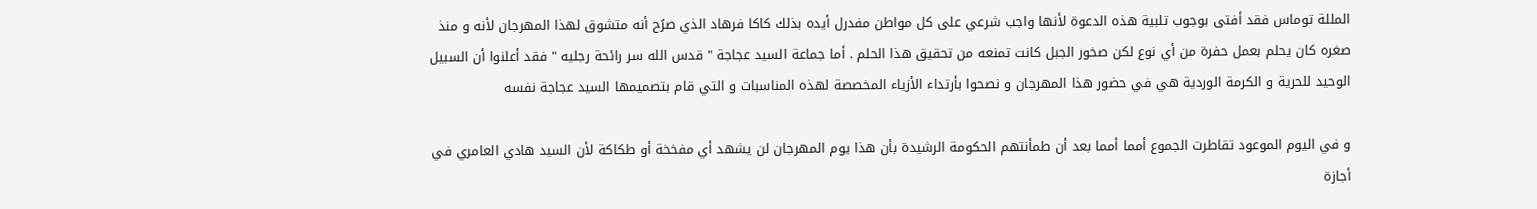المللة توماس فقد أفتى بوجوب تلبية هذه الدعوة لأنها واجب شرعي على كل مواطن مفدرل أيده بذلك كاكا فرهاد الذي صرًح أنه متشوق لهذا المهرجان لأنه و منذ صغره كان يحلم بعمل حفرة من أي نوع لكن صخور الجبل كانت تمنعه من تحقيق هذا الحلم . أما جماعة السيد عجاجة " قدس الله سر رائحة رجليه " فقد أعلنوا أن السبيل الوحيد للحرية و الكرمة الوردية هي في حضور هذا المهرجان و نصحوا بأرتداء الأزياء المخصصة لهذه المناسبات و التي قام بتصميمها السيد عجاجة نفسه

و في اليوم الموعود تقاطرت الجموع أمما أمما بعد أن طمأنتهم الحكومة الرشيدة بأن هذا يوم المهرجان لن يشهد أي مفخخة أو طكاكة لأن السيد هادي العامري في أجازة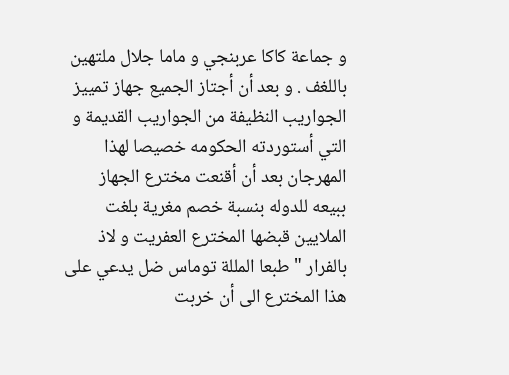و جماعة كاكا عربنجي و ماما جلال ملتهين باللغف . و بعد أن أجتاز الجميع جهاز تمييز الجواريب النظيفة من الجواريب القديمة و التي أستوردته الحكومه خصيصا لهذا المهرجان بعد أن أقنعت مخترع الجهاز ببيعه للدوله بنسبة خصم مغرية بلغت الملايين قبضها المخترع العفريت و لاذ بالفرار " طبعا المللة توماس ضل يدعي على هذا المخترع الى أن خربت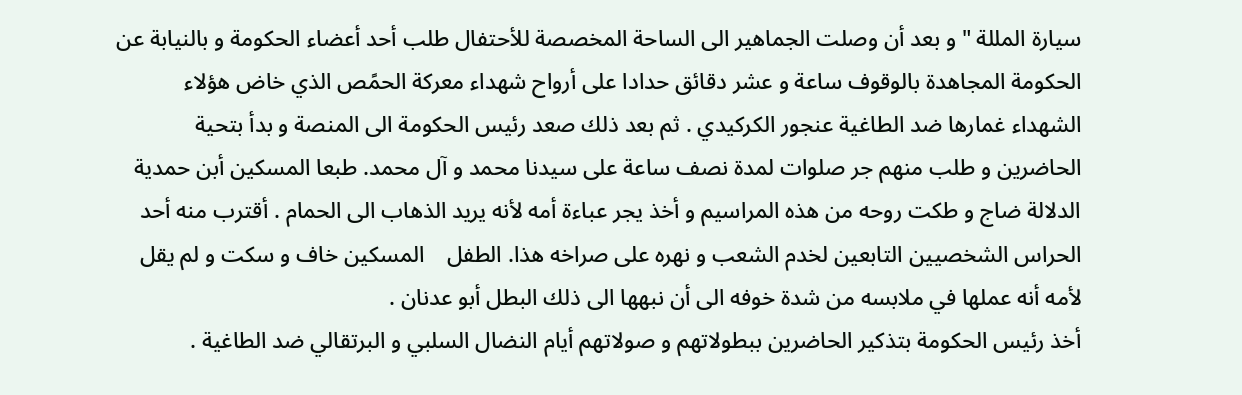سيارة المللة " و بعد أن وصلت الجماهير الى الساحة المخصصة للأحتفال طلب أحد أعضاء الحكومة و بالنيابة عن الحكومة المجاهدة بالوقوف ساعة و عشر دقائق حدادا على أرواح شهداء معركة الحمًص الذي خاض هؤلاء الشهداء غمارها ضد الطاغية عنجور الكركيدي . ثم بعد ذلك صعد رئيس الحكومة الى المنصة و بدأ بتحية الحاضرين و طلب منهم جر صلوات لمدة نصف ساعة على سيدنا محمد و آل محمد. طبعا المسكين أبن حمدية الدلالة ضاج و طكت روحه من هذه المراسيم و أخذ يجر عباءة أمه لأنه يريد الذهاب الى الحمام . أقترب منه أحد الحراس الشخصيين التابعين لخدم الشعب و نهره على صراخه هذا. الطفل    المسكين خاف و سكت و لم يقل لأمه أنه عملها في ملابسه من شدة خوفه الى أن نبهها الى ذلك البطل أبو عدنان .
أخذ رئيس الحكومة بتذكير الحاضرين ببطولاتهم و صولاتهم أيام النضال السلبي و البرتقالي ضد الطاغية .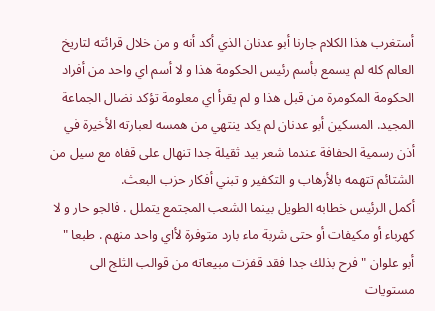أستغرب هذا الكلام جارنا أبو عدنان الذي أكد أنه و من خلال قرائته لتاريخ العالم كله لم يسمع بأسم رئيس الحكومة هذا و لا أسم اي واحد من أفراد الحكومة المكومرة من قبل هذا و لم يقرأ اي معلومة تؤكد نضال الجماعة المجيد. المسكين أبو عدنان لم يكد ينتهي من همسه لعبارته الأخيرة في أذن رسمية الحفافة عندما شعر بيد ثقيلة جدا تنهال على قفاه مع سيل من الشتائم تتهمه بالأرهاب و التكفير و تبني أفكار حزب البعث.
أكمل الرئيس خطابه الطويل بينما الشعب المجتمع يتملل . فالجو حار و لا كهرباء أو مكيفات أو حتى شربة ماء بارد متوفرة لأاي واحد منهم . طبعا " أبو علوان " فرح بذلك جدا فقد قفزت مبيعاته من قوالب الثلج الى مستويات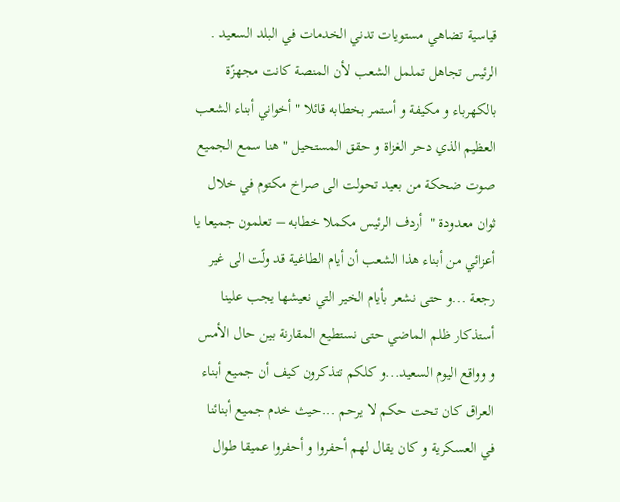قياسية تضاهي مستويات تدني الخدمات في البلد السعيد . الرئيس تجاهل تململ الشعب لأن المنصة كانت مجهزًة بالكهرباء و مكيفة و أستمر بخطابه قائلا " أخواني أبناء الشعب العظيم الذي دحر الغزاة و حقق المستحيل " هنا سمع الجميع صوت ضحكة من بعيد تحولت الى صراخ مكتوم في خلال ثوان معدودة "  أردف الرئيس مكملا خطابه – تعلمون جميعا يا أعزائي من أبناء هذا الشعب أن أيام الطاغية قد ولًت الى غير رجعة ...و حتى نشعر بأيام الخير التي نعيشها يجب علينا أستذكار ظلم الماضي حتى نستطيع المقارنة بين حال الأمس و وواقع اليوم السعيد...و كلكم تتذكرون كيف أن جميع أبناء العراق كان تحت حكم لا يرحم ...حيث خدم جميع أبنائنا في العسكرية و كان يقال لهم أحفروا و أحفروا عميقا طوال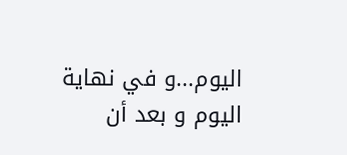اليوم...و في نهاية اليوم و بعد أن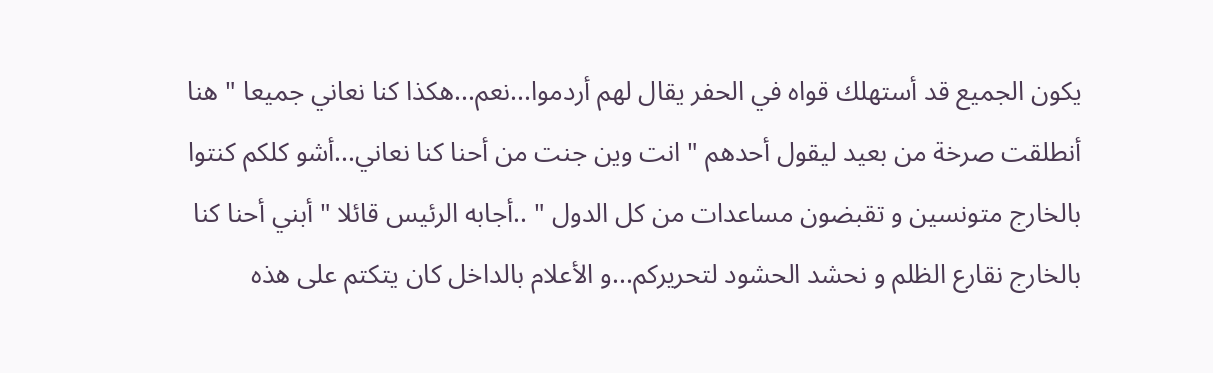يكون الجميع قد أستهلك قواه في الحفر يقال لهم أردموا...نعم...هكذا كنا نعاني جميعا " هنا أنطلقت صرخة من بعيد ليقول أحدهم " انت وين جنت من أحنا كنا نعاني...أشو كلكم كنتوا بالخارج متونسين و تقبضون مساعدات من كل الدول " ..أجابه الرئيس قائلا " أبني أحنا كنا بالخارج نقارع الظلم و نحشد الحشود لتحريركم...و الأعلام بالداخل كان يتكتم على هذه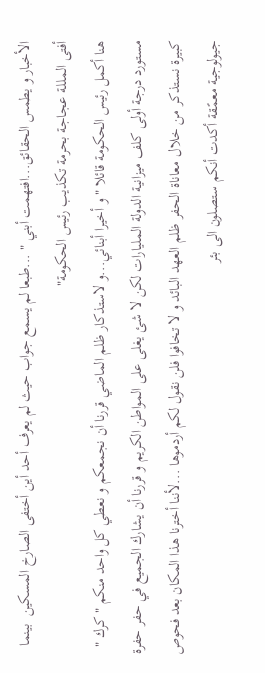الأخبار و يطمس الحقائق...افتهمت أبني " ...طبعا لم يسمع جواب حيث لم يعرف أحد أين أختفى الصارخ المسكين  بينما أفتى المللة عجاجة بحرمة تكذيب رئيس الحكومة"
هنا أكمل رئيس الحكومة قائلا " و أخيرا أبنائي...و لاستذكار ظلم الماضي قررنا أن نجمعكم و نعطي كل واحد منكم " كرك " مستورد درجة أولى كلف ميزانية الدولة المليارات لكن لا شئ يغلى على المواطن الكريم و قررنا أن يشارك الجميع في حفر حفرة كبيرة نستذكر من خلال معاناة الحفر ظلم العهد البائد و لا تخافوا فلن نقول لكم أردموها ...لأننا أخترنا هذا المكان بعد فحوص جيولوجية معمًقة أكدت أنكم ستصلون الى بئر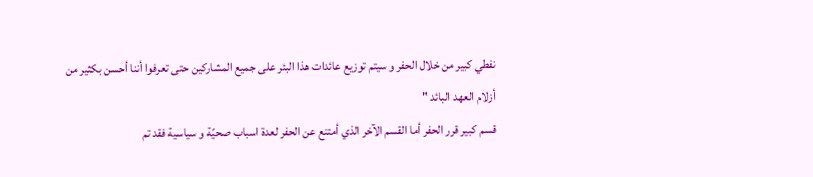نفطي كبير من خلال الحفر و سيتم توزيع عائدات هذا البئر على جميع المشاركين حتى تعرفوا أننا أحسن بكثير من أزلام العهد البائد "
قسم كبير قرر الحفر أما القسم الآخر الذي أمتنع عن الحفر لعدة اسباب صحيًة و سياسية فقد تم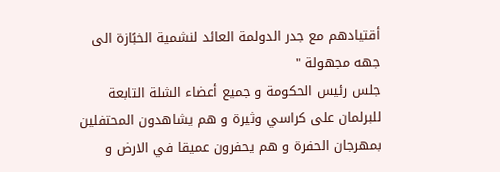أقتيادهم مع جدر الدولمة العائد لنشمية الخبًازة الى جهه مجهولة "
جلس رئيس الحكومة و جميع أعضاء الشلة التابعة للبرلمان على كراسي وثيرة و هم يشاهدون المحتفلين بمهرجان الحفرة و هم يحفرون عميقا في الارض و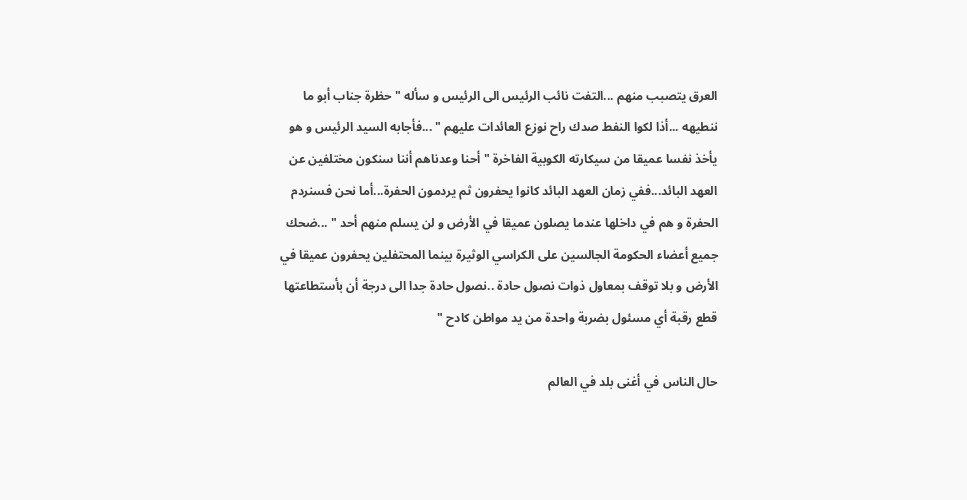العرق يتصبب منهم ...التفت نائب الرئيس الى الرئيس و سأله " حظرة جناب أبو ما ننطيهه ...أذا لكوا النفط صدك راح نوزع العائدات عليهم " ...فأجابه السيد الرئيس و هو يأخذ نفسا عميقا من سيكارته الكوبية الفاخرة " أحنا وعدناهم أننا سنكون مختلفين عن العهد البائد...ففي زمان العهد البائد كانوا يحفرون ثم يردمون الحفرة...أما نحن فسنردم الحفرة و هم في داخلها عندما يصلون عميقا في الأرض و لن يسلم منهم أحد " ...ضحك جميع أعضاء الحكومة الجالسين على الكراسي الوثيرة بينما المحتفلين يحفرون عميقا في الأرض و بلا توقف بمعاول ذوات نصول حادة ..نصول حادة جدا الى درجة أن بأستطاعتها قطع رقبة أي مسئول بضربة واحدة من يد مواطن كادح "

حال الناس في أغنى بلد في العالم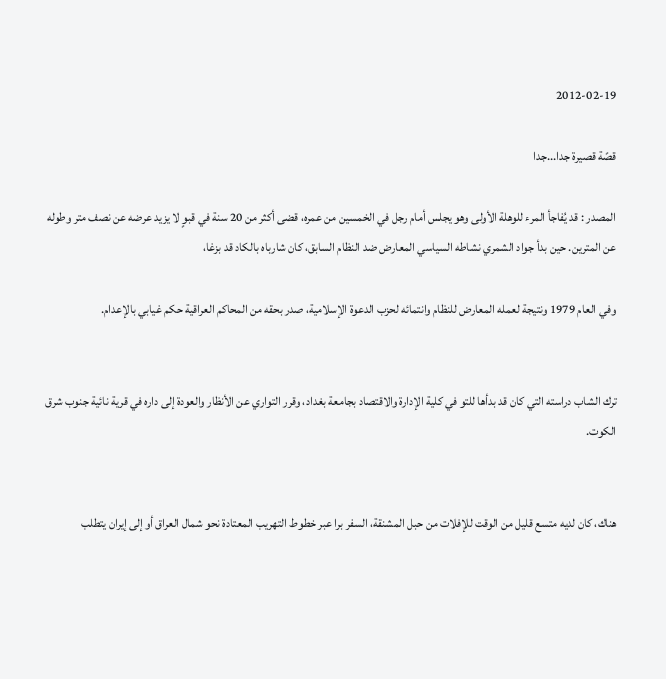2012-02-19

قصًة قصيرة جدا...جدا

المصدر : قد يُفاجأ المرء للوهلة الأولى وهو يجلس أمام رجل في الخمسين من عمره، قضى أكثر من 20 سنة في قبوٍ لا يزيد عرضه عن نصف متر وطوله عن المترين. حين بدأ جواد الشمري نشاطه السياسي المعارض ضد النظام السابق، كان شارباه بالكاد قد بزغا،

وفي العام 1979 ونتيجة لعمله المعارض للنظام وانتمائه لحزب الدعوة الإسلامية، صدر بحقه من المحاكم العراقية حكم غيابي بالإعدام.


ترك الشاب دراسته التي كان قد بدأها للتو في كلية الإدارة والاقتصاد بجامعة بغداد، وقرر التواري عن الأنظار والعودة إلى داره في قرية نائية جنوب شرق الكوت.


هناك، كان لديه متسع قليل من الوقت للإفلات من حبل المشنقة، السفر برا عبر خطوط التهريب المعتادة نحو شمال العراق أو إلى إيران يتطلب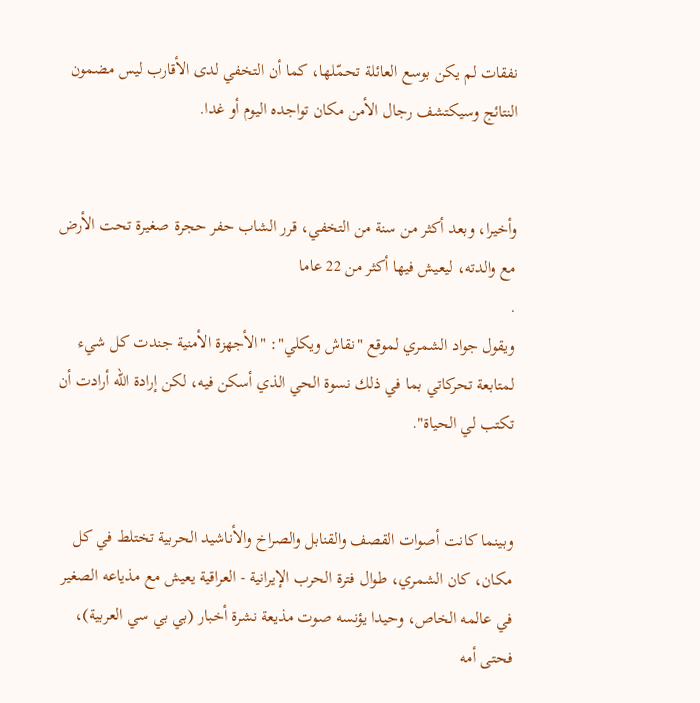نفقات لم يكن بوسع العائلة تحمّلها، كما أن التخفي لدى الأقارب ليس مضمون النتائج وسيكتشف رجال الأمن مكان تواجده اليوم أو غدا.


وأخيرا، وبعد أكثر من سنة من التخفي، قرر الشاب حفر حجرة صغيرة تحت الأرض مع والدته، ليعيش فيها أكثر من 22 عاما
.
ويقول جواد الشمري لموقع "نقاش ويكلي": "الأجهزة الأمنية جندت كل شيء لمتابعة تحركاتي بما في ذلك نسوة الحي الذي أسكن فيه، لكن إرادة الله أرادت أن تكتب لي الحياة".


وبينما كانت أصوات القصف والقنابل والصراخ والأناشيد الحربية تختلط في كل مكان، كان الشمري، طوال فترة الحرب الإيرانية - العراقية يعيش مع مذياعه الصغير في عالمه الخاص، وحيدا يؤنسه صوت مذيعة نشرة أخبار (بي بي سي العربية)، فحتى أمه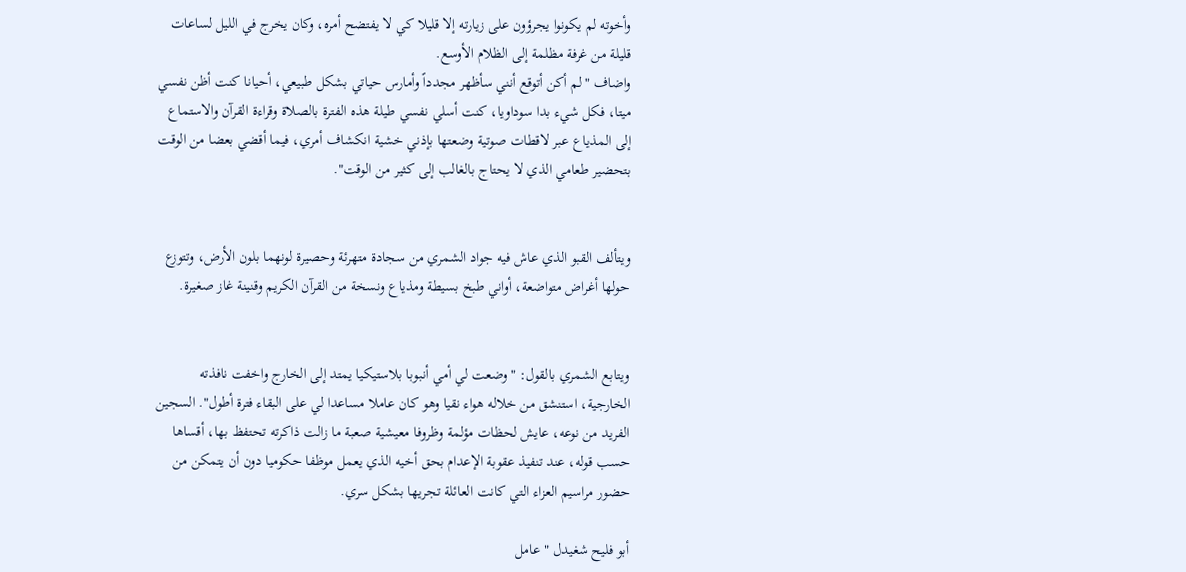وأخوته لم يكونوا يجرؤون على زيارته إلا قليلا كي لا يفتضح أمره، وكان يخرج في الليل لساعات قليلة من غرفة مظلمة إلى الظلام الأوسع.
واضاف "لم أكن أتوقع أنني سأظهر مجدداً وأمارس حياتي بشكل طبيعي، أحيانا كنت أظن نفسي ميتا، فكل شيء بدا سوداويا، كنت أسلي نفسي طيلة هذه الفترة بالصلاة وقراءة القرآن والاستماع إلى المذياع عبر لاقطات صوتية وضعتها بإذني خشية انكشاف أمري، فيما أقضي بعضا من الوقت بتحضير طعامي الذي لا يحتاج بالغالب إلى كثير من الوقت".


ويتألف القبو الذي عاش فيه جواد الشمري من سجادة متهرئة وحصيرة لونهما بلون الأرض، وتتوزع حولها أغراض متواضعة، أواني طبخ بسيطة ومذياع ونسخة من القرآن الكريم وقنينة غاز صغيرة.


ويتابع الشمري بالقول: "وضعت لي أمي أنبوبا بلاستيكيا يمتد إلى الخارج واخفت نافذته الخارجية، استنشق من خلاله هواء نقيا وهو كان عاملا مساعدا لي على البقاء فترة أطول". السجين الفريد من نوعه، عايش لحظات مؤلمة وظروفا معيشية صعبة ما زالت ذاكرته تحتفظ بها، أقساها حسب قوله، عند تنفيذ عقوبة الإعدام بحق أخيه الذي يعمل موظفا حكوميا دون أن يتمكن من حضور مراسيم العزاء التي كانت العائلة تجريها بشكل سري.

أبو فليح شغيدل " عامل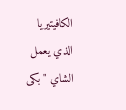الكافيتيريا الذي يعمل الشاي " بكى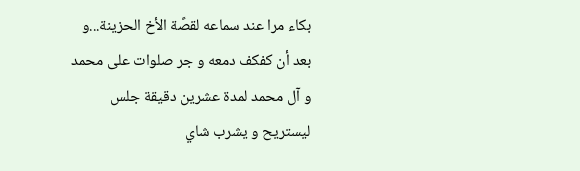بكاء مرا عند سماعه لقصًة الأخ الحزينة...و بعد أن كفكف دمعه و جر صلوات على محمد و آل محمد لمدة عشرين دقيقة جلس ليستريح و يشرب شاي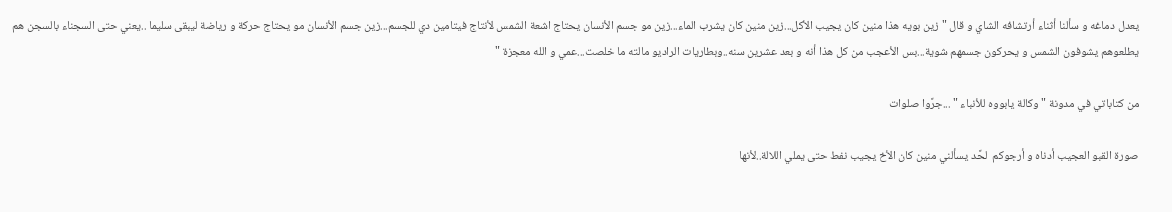يعدل دماغه و سألنا أثناء أرتشافه الشاي و قال " زين بويه هذا منين كان يجيب الأكل...زين منين كان يشرب الماء...زين مو جسم الأنسان يحتاج اشعة الشمس لأنتاج فيتامين دي للجسم...زين جسم الأنسان مو يحتاج حركة و رياضة ليبقى سليما ..يعني حتى السجناء بالسجن هم يطلعوهم يشوفون الشمس و يحركون جسمهم شوية...بس الأعجب من كل هذا أنه و بعد عشرين سنه..وبطاريات الراديو مالته ما خلصت...عمي و الله معجزة "

من كتاباتي في مدونة " وكالة يابووه للأنباء " ...جرًوا صلوات

صورة القبو العجيب أدناه و أرجوكم  لحًد يسألني منين كان الأخ يجيب نفط حتى يملي اللالة..لأنها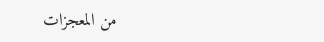من المعجزات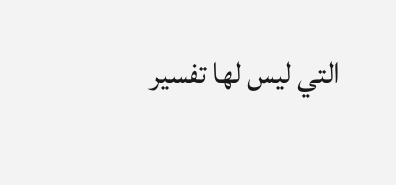التي ليس لها تفسير